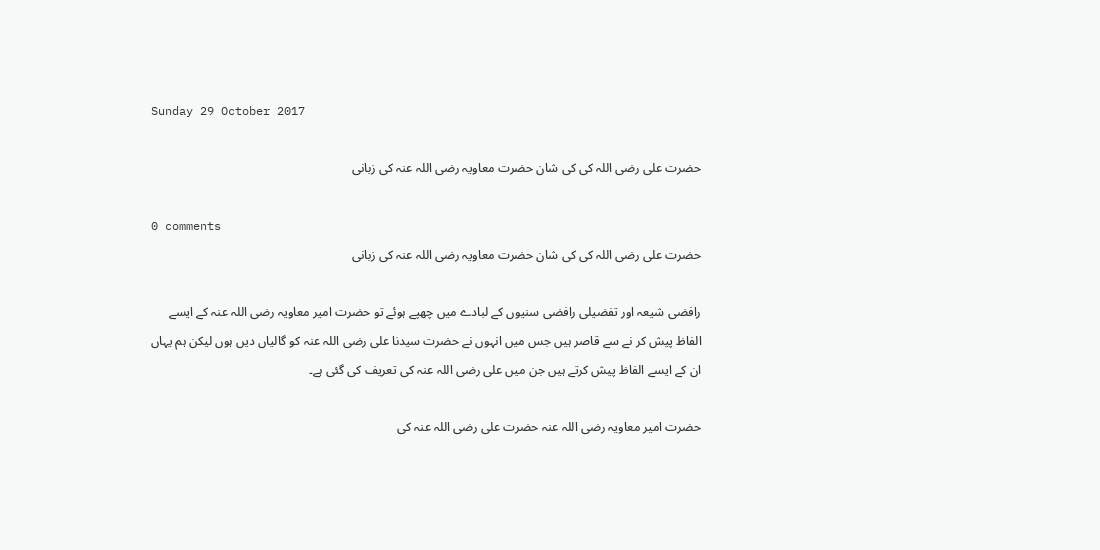Sunday 29 October 2017

حضرت علی رضی اللہ کی کی شان حضرت معاویہ رضی اللہ عنہ کی زبانی

0 comments
حضرت علی رضی اللہ کی کی شان حضرت معاویہ رضی اللہ عنہ کی زبانی

رافضی شیعہ اور تفضیلی رافضی سنیوں کے لبادے میں چھپے ہوئے تو حضرت امیر معاویہ رضی اللہ عنہ کے ایسے الفاظ پیش کر نے سے قاصر ہیں جس میں انہوں نے حضرت سیدنا علی رضی اللہ عنہ کو گالیاں دیں ہوں لیکن ہم یہاں ان کے ایسے الفاظ پیش کرتے ہیں جن میں علی رضی اللہ عنہ کی تعریف کی گئی ہے۔

حضرت امیر معاویہ رضی اللہ عنہ حضرت علی رضی اللہ عنہ کی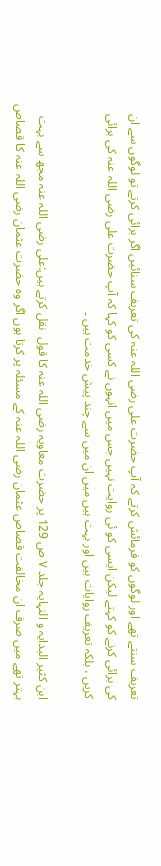تعریف سنتے تھے اور لوگوں کو فرمائش کرتے کہ آپ حضرت علی رضی اللہ عنہ کی تعریف سنائیں اگر برائی کرتے تو لوگوں سے ان کی برائی کرنے کو کہتے لیکن ایسی کو ئی روایت نہیں جس میں انہوں نے کسی کو کہا کہ آپ حضرت علی رضی اللہ عنہ کی برائی کریں ، بلکہ تعریف روایات ہیں اور بہت ہیں میں ان میں سے چند پیش خدمت ہیں ۔

ابن کثیر البدایہ و النہایہ جلد ۷ ص 129 پر حضرت معاویہ رضی اللہ عنہ کا قول  نقل کرتے ہیں:علی رضی اللہ عنہ مجھ سے بہت بہتر تھے میں صرف ان مخالفت قصاص عثمان رضی اللہ عنہ کے مسئلہ پر کرتا ہوں اگر وہ حضرت عثمان رضی اللہ عنہ کا قصاص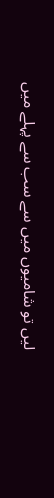لیں تو شامیوں میں سے سب سے پہلے میں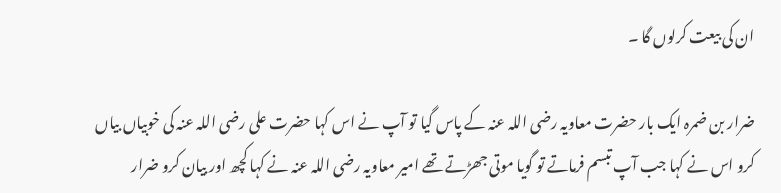ان کی بیعت کرلوں گا ۔

ضرار بن ضمرہ ایک بار حضرت معاویہ رضی اللہ عنہ کے پاس گیا تو آپ نے اس کہا حضرت علی رضی اللہ عنہ کی خوبیاں بیاں کرو اس نے کہا جب آپ تبسم فرماتے تو گویا موتی جھڑتے تھے امیر معاویہ رضی اللہ عنہ نے کہا کچھ اور بیان کرو ضرار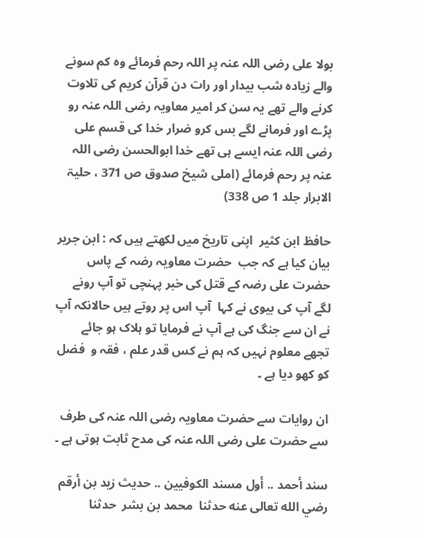بولا علی رضی اللہ عنہ پر اللہ رحم فرمائے وہ کم سونے والے زیادہ شب بیدار اور رات دن قرآن کریم کی تلاوت کرنے والے تھے یہ سن کر امیر معاویہ رضی اللہ عنہ رو پڑے اور فرمانے لگے بس کرو ضرار خدا کی قسم علی رضی اللہ عنہ ایسے ہی تھے خدا ابوالحسن رضی اللہ عنہ پر رحم فرمائے (املی شیخ صدوق ص 371 ، حلیۃ الابرار جلد 1 ص 338)

حافظ ابن کثیر  اپنی تاریخ میں لکھتے ہیں کہ : ابن جریر بیان کیا ہے کہ جب  حضرت معاویہ رضہ کے پاس حضرت علی رضہ کے قتل کی خبر پہنچی تو آپ رونے لگے آپ کی بیوی نے کہا  آپ اس پر روتے ہیں حالانکہ آپ نے ان سے جنگ کی ہے آپ نے فرمایا تو ہلاک ہو جائے تجھے معلوم نہیں کہ ہم نے کس قدر علم ، فقہ و  فضل کو کھو دیا ہے ۔

ان روایات سے حضرت معاویہ رضی اللہ عنہ کی طرف سے حضرت علی رضی اللہ عنہ کی مدح ثابت ہوتی ہے ۔

سند أحمد .. أول مسند الكوفيين .. حديث زيد بن أرقم رضي الله تعالى عنه حدثنا  محمد بن بشر  حدثنا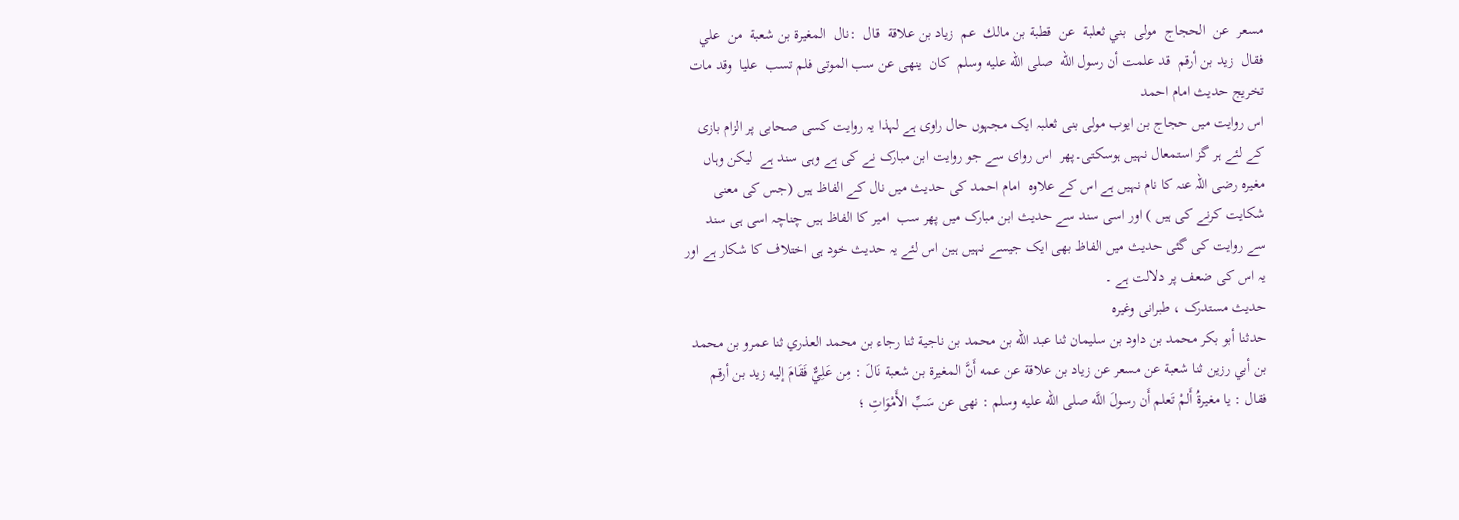مسعر  عن  الحجاج  مولى  بني ثعلبة  عن  قطبة بن مالك  عم  زياد بن علاقة  قال  :نال  المغيرة بن شعبة  من  علي  فقال  زيد بن أرقم  قد علمت أن رسول الله  صلى الله عليه وسلم  كان  ينهى عن سب الموتى فلم تسب  عليا  وقد مات
تخریج حدیث امام احمد
اس روایت میں حجاج بن ایوب مولی بنی ثعلبہ ایک مجہوں حال راوی ہے لہذا یہ روایت کسی صحابی پر الزام بازی کے لئے ہر گز استمعال نہیں ہوسکتی۔پھر  اس روای سے جو روایت ابن مبارک نے کی ہے وہی سند ہے  لیکن وہاں مغیرہ رضی اللہ عنہ کا نام نہیں ہے اس کے علاوہ  امام احمد کی حدیث میں نال کے الفاظ ہیں (جس کی معنی شکایت کرنے کی ہیں ) اور اسی سند سے حدیث ابن مبارک میں پھر سب  امیر کا الفاظ ہیں چناچہ اسی ہی سند سے روایت کی گئی حدیث میں الفاظ بھی ایک جیسے نہیں ہین اس لئے یہ حدیث خود ہی اختلاف کا شکار ہے اور یہ اس کی ضعف پر دلالت ہے ۔
حدیث مستدرک ، طبرانی وغیرہ
حدثنا أبو بكر محمد بن داود بن سليمان ثنا عبد الله بن محمد بن ناجية ثنا رجاء بن محمد العذري ثنا عمرو بن محمد بن أبي رزين ثنا شعبة عن مسعر عن زياد بن علاقة عن عمه أَنَّ المغيرة بن شعبة نَالَ : مِن عَلِيٌّ فَقَامَ إليه زيد بن أرقم فقال : يا مغيرةُ أَلمْ تَعلم أَن رسولَ اللَّه صلى الله عليه وسلم : نهى عن سَبِّ الأَمْوَاتِ ؛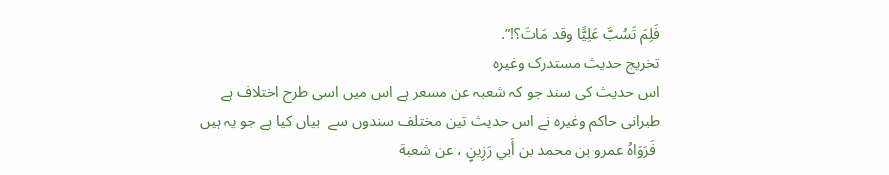فَلِمَ تَسُبَّ عَلِيًّا وقد مَاتَ؟!”.
تخریج حدیث مستدرک وغیرہ
اس حدیث کی سند جو کہ شعبہ عن مسعر ہے اس میں اسی طرح اختلاف ہے
طبرانی حاکم وغیرہ نے اس حدیث تین مختلف سندوں سے  بیاں کیا ہے جو یہ ہیں
 فَرَوَاهُ عمرو بن محمد بن أَبي رَزِينٍ ، عن شعبة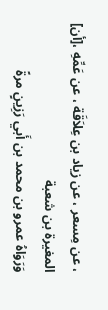، عن مِسعر ، عن زياد بن عِلاَقَة ، عن عَمِّهِ ،[أن] المغيرة بن شعبة
وَرَوَاهُ عمرو بن محمد بن أَبي رَزِينٍ مرةً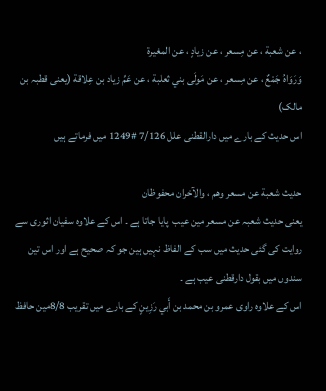، عن شعبة ، عن مِسعر ، عن زيادٍ ، عن المغيرة
وَرَوَاهُ جَمْعٌ ، عن مِسعر ، عن مَولَى بني ثعلبة ، عن عَمِّ زياد بن عِلاقة (یعنی قطبہ بن مالک)
اس حدیث کے بارے میں دارالقطنی علل 7/126 #1249 میں فرماتے ہیں

حديث شعبة عن مسعر وهم ، والآخران محفوظان
یعنی حدیث شعبہ عن مسعر مین عیب  پایا جاتا ہے ۔ اس کے علاوہ سفیان اثوری سے روایت کی گئی حدیث میں سب کے الفاظ نہیں ہین جو کہ صحیح ہے اور اس تین سندوں میں بقول دارقطنی عیب ہے ۔
اس کے علاوہ راوی عمرو بن محمد بن أَبي رَزِينٍ کے بارے میں تقریب 8/8مین حافظ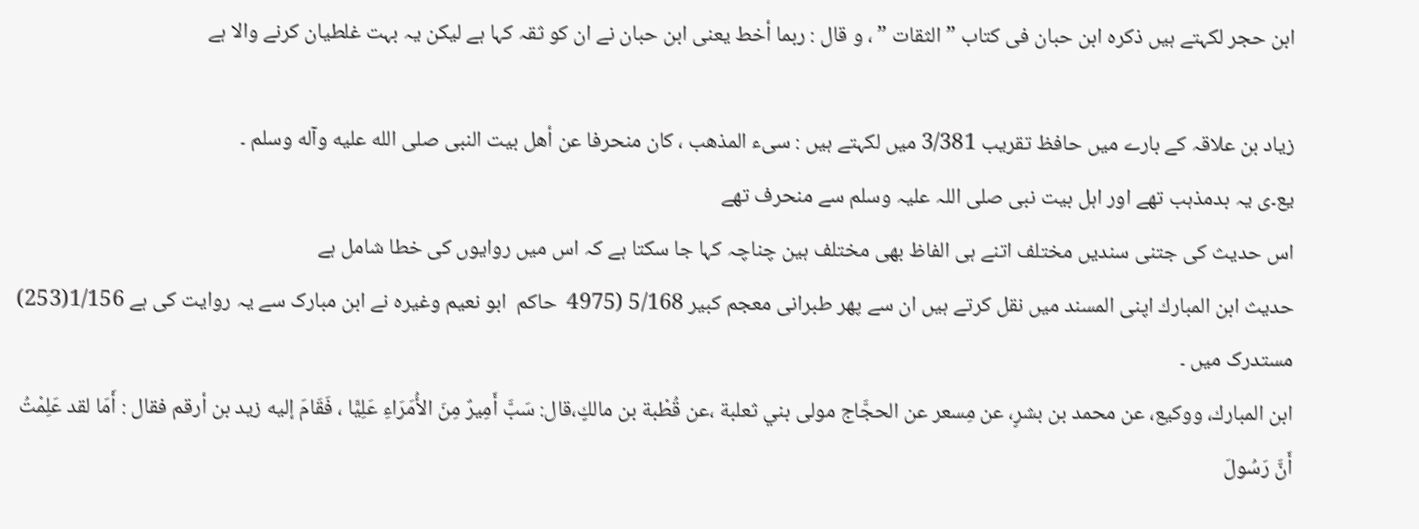ابن حجر لکہتے ہیں ذكره ابن حبان فى كتاب ” الثقات ” ، و قال : ربما أخط یعنی ابن حبان نے ان کو ثقہ کہا ہے لیکن یہ بہت غلطیان کرنے والا ہے

زیاد بن علاقہ کے بارے میں حافظ تقریب 3/381 میں لکہتے ہیں : سىء المذهب ، كان منحرفا عن أهل بيت النبى صلى الله عليه وآله وسلم ۔
یع۔ی یہ بدمذہب تھے اور اہل بیت نبی صلی اللہ علیہ وسلم سے منحرف تھے
اس حدیث کی جتنی سندیں مختلف اتنے ہی الفاظ بھی مختلف ہین چناچہ کہا جا سکتا ہے کہ اس میں روایوں کی خطا شامل ہے
حدیث ابن المبارك اپنی المسند میں نقل کرتے ہیں ان سے پھر طبرانی معجم کبیر 5/168 (4975  حاکم  ابو نعیم وغیرہ نے ابن مبارک سے یہ روایت کی ہے 1/156(253) مستدرک میں ۔
ابن المبارك، ووكيع، عن محمد بن بشرٍ، عن مِسعر عن الحجَّاج مولى بني ثعلبة ،عن قُطْبة بن مالكٍ،قال: سَبَّ أَمِيرٌ مِنَ الأُمَرَاءِ عَلِيًّا ، فَقَامَ إليه زيد بن أرقم فقال : أَمَا لقد عَلِمْتُ أَنَّ رَسُولَ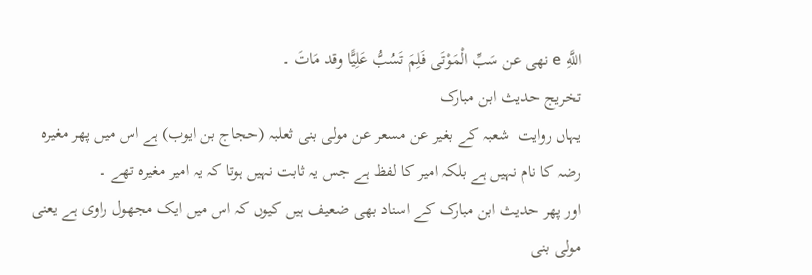اللَّهِ e نهى عن سَبِّ الْمَوْتَى فَلِمَ تَسُبُّ عَلِيًّا وقد مَاتَ ۔
تخریج حدیث ابن مبارک
یہاں روایت  شعبہ کے بغیر عن مسعر عن مولی بنی ثعلبہ (حجاج بن ایوب) ہے اس میں پھر مغیرہ رضہ کا نام نہیں ہے بلکہ امیر کا لفظ ہے جس یہ ثابت نہیں ہوتا کہ یہ امیر مغیرہ تھے ۔
اور پھر حدیث ابن مبارک کے اسناد بھی ضعیف ہیں کیوں کہ اس میں ایک مجھول راوی ہے یعنی مولی بنی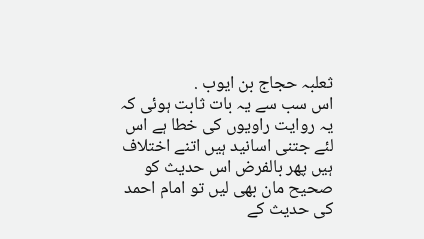ثعلبہ حجاج بن ایوب .
اس سب سے یہ بات ثابت ہوئی کہ یہ روایت راویوں کی خطا ہے اس لئے جتنی اسانید ہیں اتنے اختلاف ہیں پھر بالفرض اس حدیث کو صحیح مان بھی لیں تو امام احمد کی حدیث کے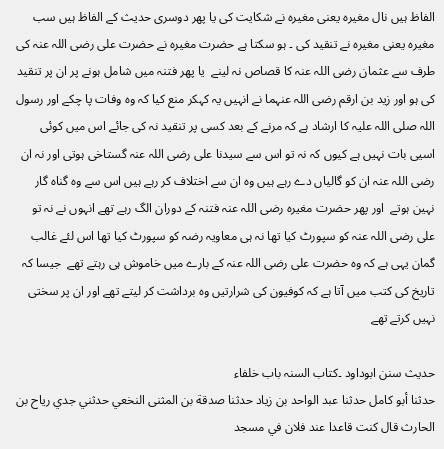الفاظ ہیں نال مغیرہ یعنی مغیرہ نے شکایت کی یا پھر دوسری حدیث کے الفاظ ہیں سب مغیرہ یعنی مغیرہ نے تنقید کی ۔ ہو سکتا ہے حضرت مغیرہ نے حضرت علی رضی اللہ عنہ کی طرف سے عثمان رضی اللہ عنہ کا قصاص نہ لینے  یا پھر فتنہ میں شامل ہونے پر ان پر تنقید کی ہو اور زید بن ارقم رضی اللہ عنہما نے انہیں یہ کہکر منع کیا کہ وہ وفات پا چکے اور رسول اللہ صلی اللہ علیہ کا ارشاد ہے کہ مرنے کے بعد کسی پر تنقید نہ کی جائے اس میں کوئی اسیی بات نہیں ہے کیوں کہ نہ تو اس سے سیدنا علی رضی اللہ عنہ گستاخی ہوتی اور نہ ان رضی اللہ عنہ ان کو گالیاں دے رہے ہیں وہ ان سے اختلاف کر رہے ہیں اس سے وہ گناہ گار نہین ہوتے  اور پھر حضرت مغیرہ رضی اللہ عنہ فتنہ کے دوران الگ رہے تھے انہوں نے نہ تو علی رضی اللہ عنہ کو سپورٹ کیا تھا نہ ہی معاویہ رضہ کو سپورٹ کیا تھا اس لئے غالب گمان یہی ہے کہ وہ حضرت علی رضی اللہ عنہ کے بارے میں خاموش ہی رہتے تھے  جیسا کہ تاریخ کی کتب میں آتا ہے کہ کوفیون کی شرارتیں وہ برداشت کر لیتے تھے اور ان پر سختی نہیں کرتے تھے

حدیث سنن ابوداود ۔کتاب السنہ باب خلفاء
حدثنا أبو كامل حدثنا عبد الواحد بن زياد حدثنا صدقة بن المثنى النخعي حدثني جدي رياح بن الحارث قال كنت قاعدا عند فلان في مسجد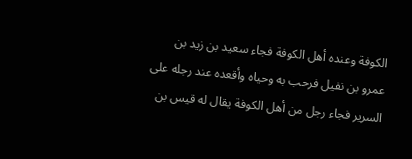الكوفة وعنده أهل الكوفة فجاء سعيد بن زيد بن عمرو بن نفيل فرحب به وحياه وأقعده عند رجله على السرير فجاء رجل من أهل الكوفة يقال له قيس بن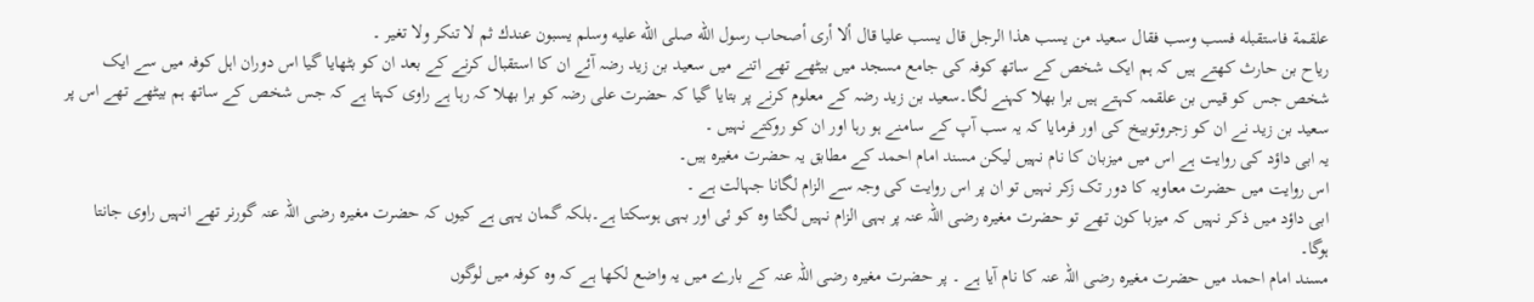علقمة فاستقبله فسب وسب فقال سعيد من يسب هذا الرجل قال يسب عليا قال ألا أرى أصحاب رسول الله صلى الله عليه وسلم يسبون عندك ثم لا تنكر ولا تغير ۔
ریاح بن حارث کھتے ہیں کہ ہم ایک شخص کے ساتھ کوفہ کی جامع مسجد میں بیٹھے تھے اتنے میں سعید بن زید رضہ آئے ان کا استقبال کرنے کے بعد ان کو بٹھایا گیا اس دوران اہل کوفہ میں سے ایک شخص جس کو قیس بن علقمہ کہتے ہیں برا بھلا کہنے لگا۔سعید بن زید رضہ کے معلوم کرنے پر بتایا گیا کہ حضرت علی رضہ کو برا بھلا کہ رہا ہے راوی کہتا ہے کہ جس شخص کے ساتھ ہم بیٹھے تھے اس پر سعید بن زید نے ان کو زجروتوبیخ کی اور فرمایا کہ یہ سب آپ کے سامنے ہو رہا اور ان کو روکتے نہیں ۔
یہ ابی داؤد کی روایت ہے اس میں میزبان کا نام نہیں لیکن مسند امام احمد کے مطابق یہ حضرت مغیرہ ہیں۔
اس روایت میں حضرت معاویہ کا دور تک زکر نہیں تو ان پر اس روایت کی وجہ سے الزام لگانا جہالت ہے ۔
ابی داؤد میں ذکر نہیں کہ میزبا کون تھے تو حضرت مغیرہ رضی اللہ عنہ پر بہی الزام نہیں لگتا وہ کو ئی اور بہی ہوسکتا ہے۔بلکہ گمان یہی ہے کیوں کہ حضرت مغیرہ رضی اللہ عنہ گورنر تھے انہیں راوی جانتا ہوگا۔
مسند امام احمد میں حضرت مغیرہ رضی اللہ عنہ کا نام آیا ہے ۔ پر حضرت مغیرہ رضی اللہ عنہ کے بارے میں یہ واضع لکھا ہے کہ وہ کوفہ میں لوگوں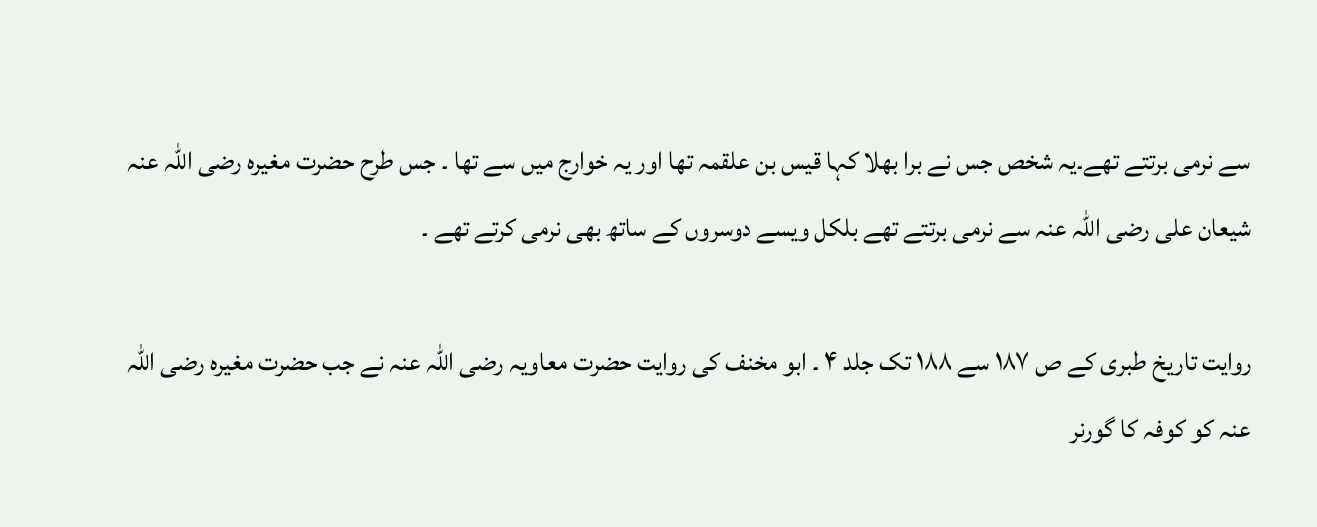سے نرمی برتتے تھے۔یہ شخص جس نے برا بھلا کہا قیس بن علقمہ تھا اور یہ خوارج میں سے تھا ۔ جس طرح حضرت مغیرہ رضی اللہ عنہ شیعان علی رضی اللہ عنہ سے نرمی برتتے تھے بلکل ویسے دوسروں کے ساتھ بھی نرمی کرتے تھے ۔

روایت تاریخ طبری کے ص ۱۸۷ سے ۱۸۸ تک جلد ۴ ۔ ابو مخنف کی روایت حضرت معاویہ رضی اللہ عنہ نے جب حضرت مغیرہ رضی اللہ عنہ کو کوفہ کا گورنر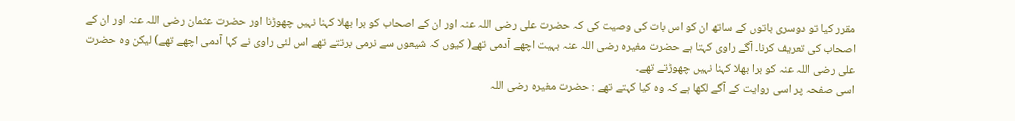مقرر کیا تو دوسری باتوں کے ساتھ ان کو اس بات کی وصیت کی کہ حضرت علی رضی اللہ عنہ اور ان کے اصحاب کو برا بھلا کہنا نہیں چھوڑنا اور حضرت عثمان رضی اللہ عنہ اور ان کے اصحاب کی تعریف کرنا۔ آگے راوی کہتا ہے حضرت مغیرہ رضی اللہ عنہ بہیت اچھے آدمی تھے( کیوں کہ شیعوں سے نرمی برتتے تھے اس لئی راوی نے کہا آدمی اچھے تھے) لیکن وہ حضرت علی رضی اللہ عنہ کو برا بھلا کہنا نہیں چھوڑتے تھے۔
اسی صفحہ پر اسی روایت کے آگے لکھا ہے کہ وہ کیا کہتے تھے : حضرت مغیرہ رضی اللہ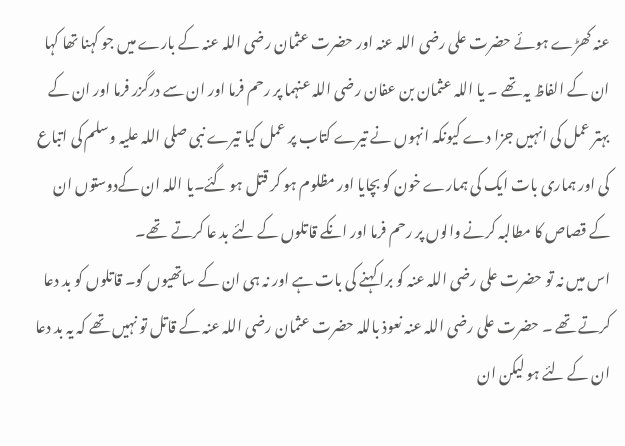عنہ کھڑے ہوئے حضرت علی رضی اللہ عنہ اور حضرت عثمان رضی اللہ عنہ کے بارے میں جو کہنا تھا کہا ان کے الفاظ یہ تھے ۔ یا اللہ عثمان بن عفان رضی اللہ عنہما پر رحم فرما اور ان سے درگزر فرما اور ان کے بہتر عمل کی انہیں جزا دے کیونکہ انہوں نے تیرے کتاب پر عمل کیا تیرے نبی صلی اللہ علیہ وسلم کی اتباع کی اور ہماری بات ایک کی ہمارے خون کو بچایا اور مظلوم ہو کر قتل ہو گئے۔یا اللہ ان کےدوستوں ان کے قصاص کا مطالبہ کرنے والوں پر رحم فرما اور انکے قاتلوں کے لئے بد عا کرتے  تھے۔
اس میں نہ تو حضرت علی رضی اللہ عنہ کو برا کہنے کی بات ہے اور نہ ہی ان کے ساتھیوں کو۔ قاتلوں کو بد دعا کرتے تھے ۔ حضرت علی رضی اللہ عنہ نعوذ باللہ حضرت عثمان رضی اللہ عنہ کے قاتل تو نہیں تھے کہ یہ بد دعا ان کے لئے ہو لیکن ان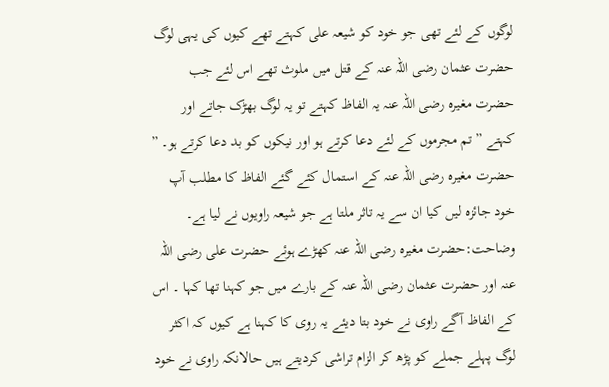لوگوں کے لئے تھی جو خود کو شیعہ علی کہتے تھے کیوں کی یہی لوگ حضرت عثمان رضی اللہ عنہ کے قتل میں ملوث تھے اس لئے جب حضرت مغیرہ رضی اللہ عنہ یہ الفاظ کہتے تو یہ لوگ بھڑک جاتے اور کہتے ” تم مجرموں کے لئے دعا کرتے ہو اور نیکوں کو بد دعا کرتے ہو۔ ” حضرت مغیرہ رضی اللہ عنہ کے استمال کئے گئے الفاظ کا مطلب آپ خود جائزہ لیں کیا ان سے یہ تاثر ملتا ہے جو شیعہ راویوں نے لیا ہے۔
وضاحت:حضرت مغیرہ رضی اللہ عنہ کھڑے ہوئے حضرت علی رضی اللہ عنہ اور حضرت عثمان رضی اللہ عنہ کے بارے میں جو کہنا تھا کہا ۔ اس کے الفاظ آگے راوی نے خود بتا دیئے یہ روی کا کہنا ہے کیوں کہ اکثر لوگ پہلے جملے کو پڑھ کر الزام تراشی کردیتے ہیں حالانکہ راوی نے خود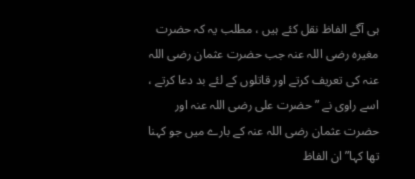ہی آگے الفاظ نقل کئے ہیں ، مطلب یہ کہ حضرت مغیرہ رضی اللہ عنہ جب حضرت عثمان رضی اللہ عنہ کی تعریف کرتے اور قاتلوں کے لئے بد دعا کرتے ، اسے راوی نے ” حضرت علی رضی اللہ عنہ اور حضرت عثمان رضی اللہ عنہ کے بارے میں جو کہنا تھا کہا” ان الفاظ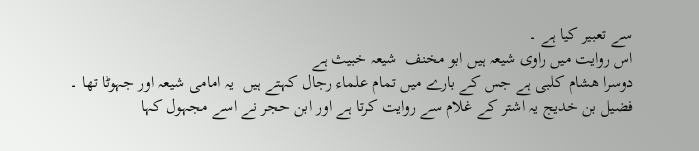سے تعبیر کیا ہے ۔
اس روایت میں راوی شیعہ ہیں ابو مخنف  شیعہ خبیث ہے
دوسرا ھشام کلبی ہے جس کے بارے میں تمام علماء رجال کہتے ہیں  یہ امامی شیعہ اور جہوٹا تھا ۔
فضیل بن خدیج یہ اشتر کے غلام سے روایت کرتا ہے اور ابن حجر نے اسے مجہول کہا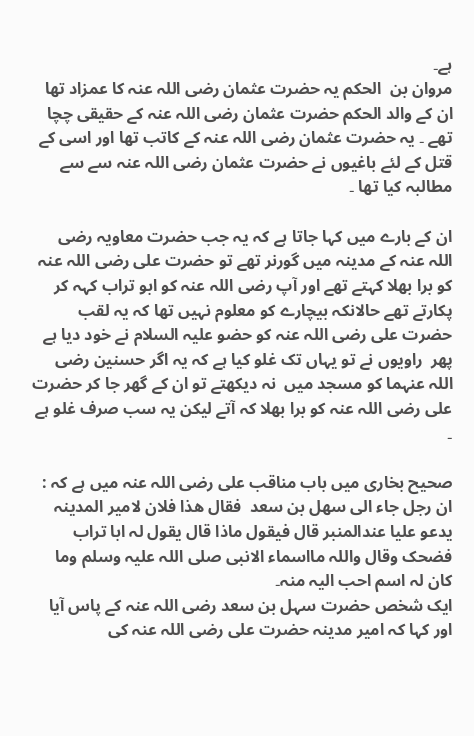ہے۔
مروان بن  الحکم یہ حضرت عثمان رضی اللہ عنہ کا عمزاد تھا ان کے والد الحکم حضرت عثمان رضی اللہ عنہ کے حقیقی چچا تھے ۔ یہ حضرت عثمان رضی اللہ عنہ کے کاتب تھا اور اسی کے قتل کے لئے باغیوں نے حضرت عثمان رضی اللہ عنہ سے سے مطالبہ کیا تھا ۔

ان کے بارے میں کہا جاتا ہے کہ یہ جب حضرت معاویہ رضی اللہ عنہ کے مدینہ میں گورنر تھے تو حضرت علی رضی اللہ عنہ کو برا بھلا کہتے تھے اور آپ رضی اللہ عنہ کو ابو تراب کہہ کر پکارتے تھے حالانکہ بیچارے کو معلوم نہیں تھا کہ یہ لقب حضرت علی رضی اللہ عنہ کو حضو علیہ السلام نے خود دیا ہے پھر  راویوں نے تو یہاں تک غلو کیا ہے کہ یہ اگر حسنین رضی اللہ عنہما کو مسجد میں  نہ دیکھتے تو ان کے گھر جا کر حضرت علی رضی اللہ عنہ کو برا بھلا کہ آتے لیکن یہ سب صرف غلو ہے ۔

صحیح بخاری میں باب مناقب علی رضی اللہ عنہ میں ہے کہ : ان رجل جاء الی سھل بن سعد  فقال ھذا فلان لامیر المدینہ یدعو علیا عندالمنبر قال فیقول ماذا قال یقول لہ ابا تراب فضحک وقال واللہ مااسماء الانبی صلی اللہ علیہ وسلم وما کان لہ اسم احب الیہ منہ۔
ایک شخص حضرت سہل بن سعد رضی اللہ عنہ کے پاس آیا اور کہا کہ امیر مدینہ حضرت علی رضی اللہ عنہ کی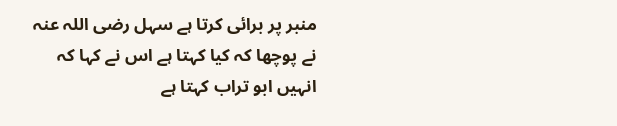منبر پر برائی کرتا ہے سہل رضی اللہ عنہ نے پوچھا کہ کیا کہتا ہے اس نے کہا کہ انہیں ابو تراب کہتا ہے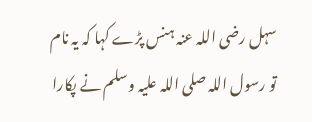سہل رضی اللہ عنہ ہنس پڑے کہا کہ یہ نام تو رسول اللہ صلی اللہ علیہ وسلم نے پکارا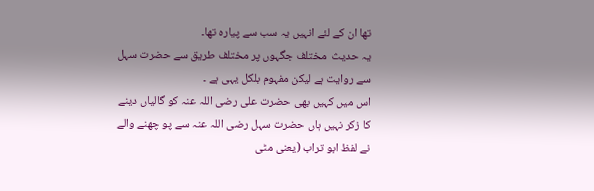تھا ان کے لئے انہیں یہ سب سے پیارہ تھا۔
یہ حدیث  مختلف جگہوں پر مختلف طریق سے حضرت سہل سے روایت ہے لیکن مفہوم بلکل یہی ہے ۔
اس میں کہیں بھی حضرت علی رضی اللہ عنہ کو گالیاں دینے کا زکر نہیں ہاں حضرت سہل رضی اللہ عنہ سے پو چھنے والے نے لفظ ابو تراب (یعنی مٹی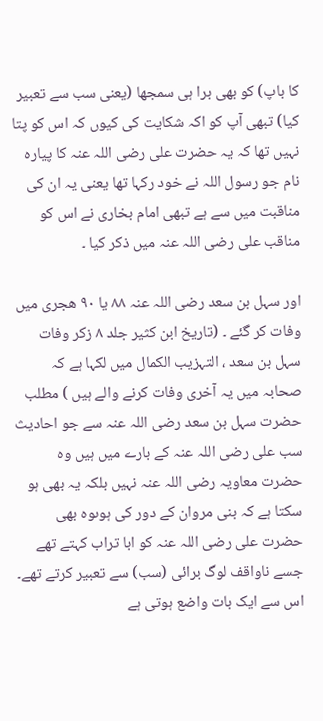کا باپ) کو بھی برا ہی سمجھا (یعنی سب سے تعبیر کیا) تبھی آپ کو اکہ شکایت کی کیوں کہ اس کو پتا نہیں تھا کہ یہ حضرت علی رضی اللہ عنہ کا پیارہ نام جو رسول اللہ نے خود رکہا تھا یعنی یہ ان کی مناقبت میں سے ہے تبھی امام بخاری نے اس کو مناقب علی رضی اللہ عنہ میں ذکر کیا ۔

اور سہل بن سعد رضی اللہ عنہ ۸۸ یا ۹۰ ھجری میں وفات کر گئے ۔ (تاریخ ابن کثیر جلد ۸ زکر وفات سہل بن سعد ، التہزیب الکمال میں لکہا ہے کہ صحابہ میں یہ آخری وفات کرنے والے ہیں ) مطلب حضرت سہل بن سعد رضی اللہ عنہ سے جو احادیث سب علی رضی اللہ عنہ کے بارے میں ہیں وہ حضرت معاویہ رضی اللہ عنہ نہیں بلکہ یہ بھی ہو سکتا ہے کہ بنی مروان کے دور کی ہوںوہ بھی حضرت علی رضی اللہ عنہ کو ابا تراب کہتے تھے جسے ناواقف لوگ برائی (سب) سے تعبیر کرتے تھے۔
اس سے ایک بات واضع ہوتی ہے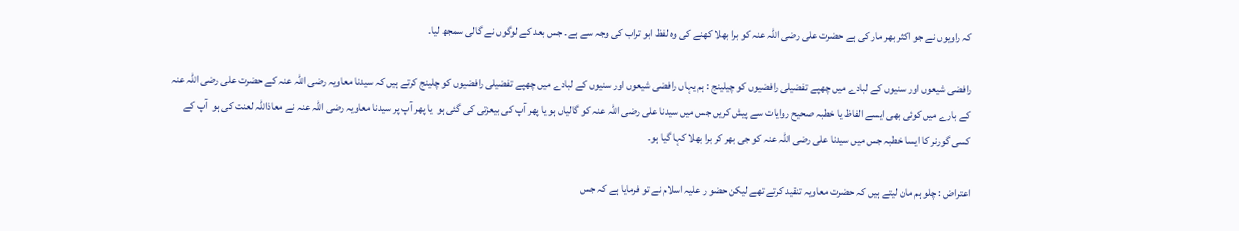کہ راویوں نے جو اکثر بھر مار کی ہے حضرت علی رضی اللہ عنہ کو برا بھلا کھنے کی وہ لفظ ابو تراب کی وجہ سے ہے۔ جس بعد کے لوگوں نے گالی سمجھ لیا۔

رافضی شیعوں اور سنیوں کے لبادے میں چھپے تفضیلی رافضیوں کو چیلینج : ہم یہاں رافضی شیعوں اور سنیوں کے لبادے میں چھپے تفضیلی رافضیوں کو چلینج کرتے ہیں کہ سیدنا معاویہ رضی اللہ عنہ کے حضرت علی رضی اللہ عنہ کے بارے میں کوئی بھی ایسے الفاظ یا خطبہ صحیح روایات سے پیش کریں جس میں سیدنا علی رضی اللہ عنہ کو گالیاں ہو یا پھر آپ کی بیعزتی کی گئی ہو  یا پھر آپ پر سیدنا معاویہ رضی اللہ عنہ نے معاذاللہ لعنت کی ہو  آپ کے کسی گورنر کا ایسا خطبہ جس میں سیدنا علی رضی اللہ عنہ کو جی بھر کر برا بھلا کہا گیا ہو۔

اعتراض : چلو ہم مان لیتے ہیں کہ حضرت معاویہ تنقید کرتے تھے لیکن حضو ر علیہ اسلام نے تو فرمایا ہے کہ جس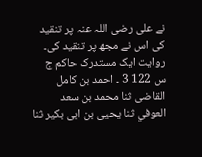نے علی رضی اللہ عنہ پر تنقید کی اس نے مجھ پر تنقید کی۔ روایت ایک مستدرک حاکم ج  س 122 3 ۔ احمد بن كامل القاضى ثنا محمد بن سعد العوفي ثنا يحيى بن ابى بكير ثنا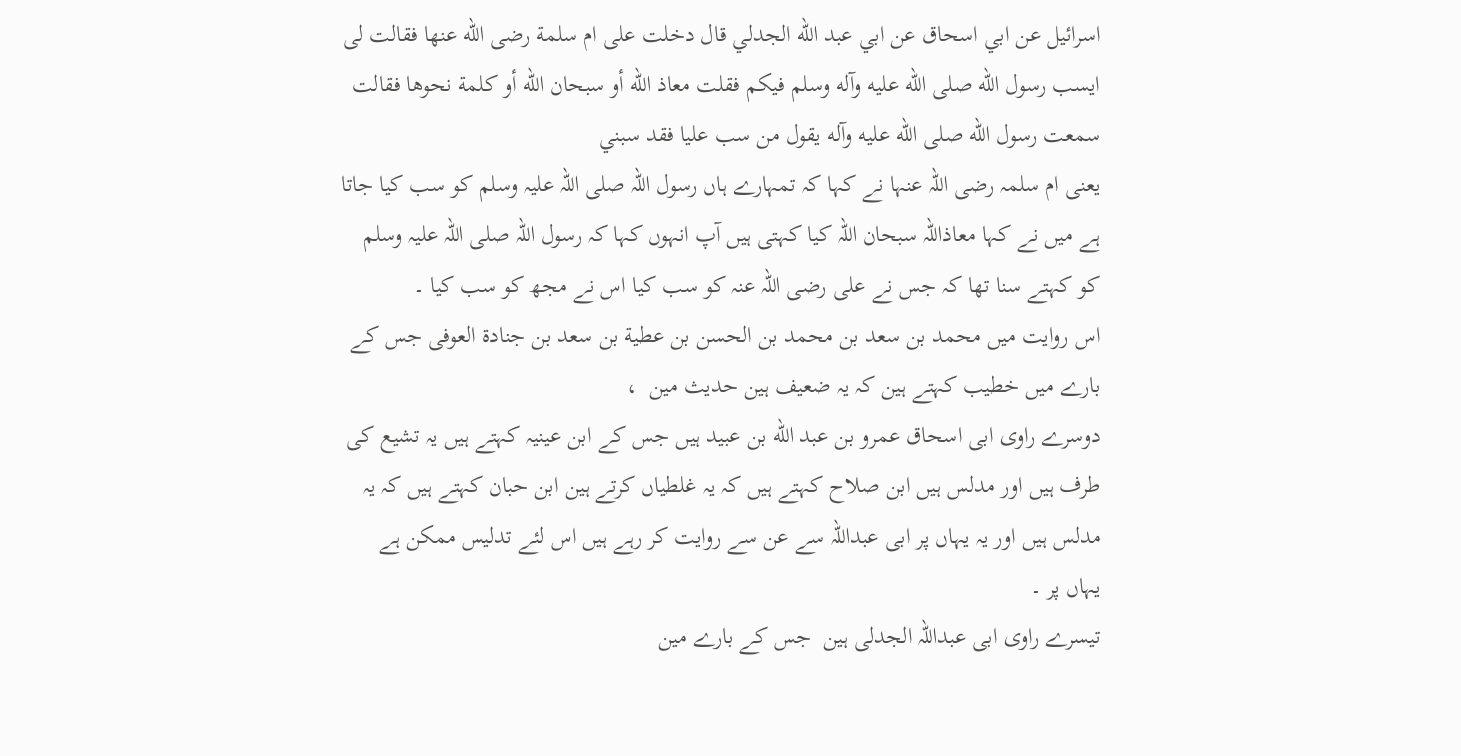اسرائيل عن ابي اسحاق عن ابي عبد الله الجدلي قال دخلت على ام سلمة رضى الله عنها فقالت لى ايسب رسول الله صلى الله عليه وآله وسلم فيكم فقلت معاذ الله أو سبحان الله أو كلمة نحوها فقالت سمعت رسول الله صلى الله عليه وآله يقول من سب عليا فقد سبني
یعنی ام سلمہ رضی اللہ عنہا نے کہا کہ تمہارے ہاں رسول اللہ صلی اللہ علیہ وسلم کو سب کیا جاتا ہے میں نے کہا معاذاللہ سبحان اللہ کیا کہتی ہیں آپ انہوں کہا کہ رسول اللہ صلی اللہ علیہ وسلم کو کہتے سنا تھا کہ جس نے علی رضی اللہ عنہ کو سب کیا اس نے مجھ کو سب کیا ۔
اس روایت میں محمد بن سعد بن محمد بن الحسن بن عطية بن سعد بن جنادة العوفی جس کے بارے میں خطیب کہتے ہین کہ یہ ضعیف ہین حدیث مین  ،
دوسرے راوی ابی اسحاق عمرو بن عبد الله بن عبيد ہیں جس کے ابن عینیہ کہتے ہیں یہ تشیع کی طرف ہیں اور مدلس ہیں ابن صلاح کہتے ہیں کہ یہ غلطیاں کرتے ہین ابن حبان کہتے ہیں کہ یہ مدلس ہیں اور یہ یہاں پر ابی عبداللہ سے عن سے روایت کر رہے ہیں اس لئے تدلیس ممکن ہے یہاں پر ۔
تیسرے راوی ابی عبداللہ الجدلی ہین  جس کے بارے مین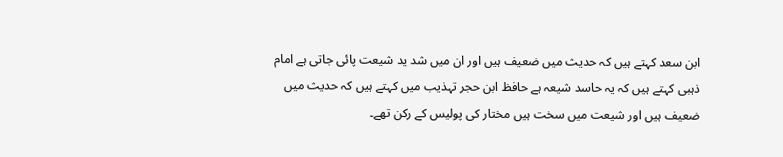ابن سعد کہتے ہیں کہ حدیث میں ضعیف ہیں اور ان میں شد ید شیعت پائی جاتی ہے امام ذہبی کہتے ہیں کہ یہ حاسد شیعہ ہے حافظ ابن حجر تہذیب میں کہتے ہیں کہ حدیث میں ضعیف ہیں اور شیعت میں سخت ہیں مختار کی پولیس کے رکن تھے۔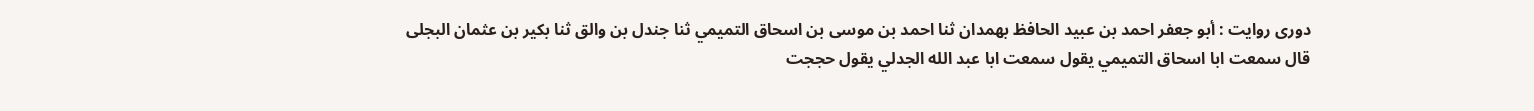دوری روایت : أبو جعفر احمد بن عبيد الحافظ بهمدان ثنا احمد بن موسى بن اسحاق التميمي ثنا جندل بن والق ثنا بكير بن عثمان البجلى قال سمعت ابا اسحاق التميمي يقول سمعت ابا عبد الله الجدلي يقول حججت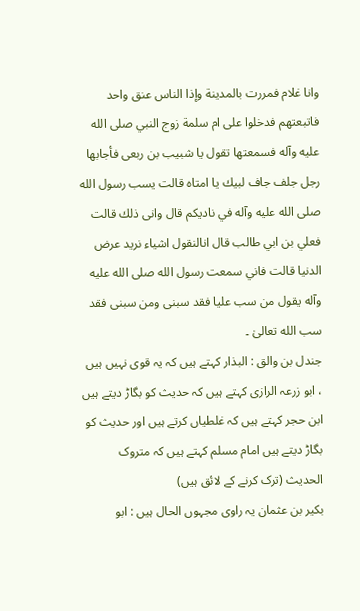وانا غلام فمررت بالمدينة وإذا الناس عنق واحد فاتبعتهم فدخلوا على ام سلمة زوج النبي صلى الله عليه وآله فسمعتها تقول يا شبيب بن ربعى فأجابها رجل جلف جاف لبيك يا امتاه قالت يسب رسول الله صلى الله عليه وآله في ناديكم قال وانى ذلك قالت فعلي بن ابي طالب قال انالنقول اشياء نريد عرض الدنيا قالت فاني سمعت رسول الله صلى الله عليه وآله يقول من سب عليا فقد سبنى ومن سبنى فقد سب الله تعالیٰ ۔
جندل بن والق : البذار کہتے ہیں کہ یہ قوی نہیں ہیں ، ابو زرعہ الرازی کہتے ہیں کہ حدیث کو بگاڑ دیتے ہیں ابن حجر کہتے ہیں کہ غلطیاں کرتے ہیں اور حدیث کو بگاڑ دیتے ہیں امام مسلم کہتے ہیں کہ متروک الحدیث (ترک کرنے کے لائق ہیں)
بکیر بن عثمان یہ راوی مجہوں الحال ہیں : ابو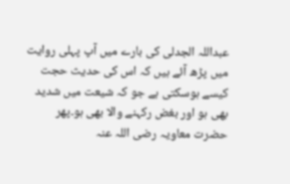عبداللہ الجدلی کی بارے میں آپ پہلی روایت میں پڑھ آئے ہیں کہ اس کی حدیث حجت کیسے ہوسکتی ہے جو کہ شیعت میں شدید بھی ہو اور بغض رکہنے والا بھی ہو۔پھر حضرت معاویہ رضی اللہ عنہ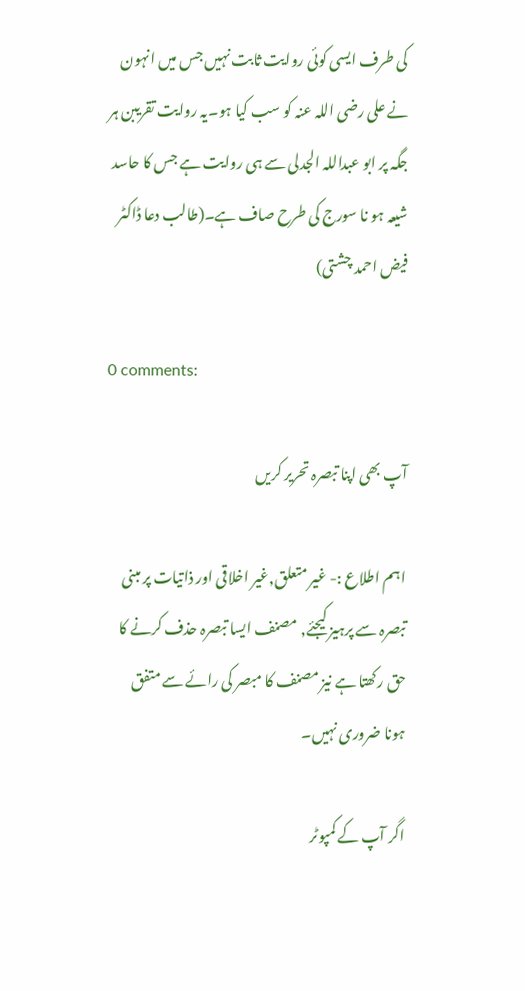کی طرف ایسی کوئی روایت ثابت نہیں جس میں انہون نے علی رضی اللہ عنہ کو سب کیا ہو۔یہ روایت تقریبن ہر جگہ پر ابو عبداللہ الجدلی سے ہی روایت ہے جس کا حاسد شیعہ ہو نا سورج کی طرح صاف ہے۔(طالب دعا ڈاکٹر فیض احمد چشتی)

0 comments:

آپ بھی اپنا تبصرہ تحریر کریں

اہم اطلاع :- غیر متعلق,غیر اخلاقی اور ذاتیات پر مبنی تبصرہ سے پرہیز کیجئے, مصنف ایسا تبصرہ حذف کرنے کا حق رکھتا ہے نیز مصنف کا مبصر کی رائے سے متفق ہونا ضروری نہیں۔

اگر آپ کے کمپوٹر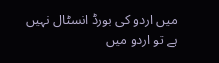میں اردو کی بورڈ انسٹال نہیں ہے تو اردو میں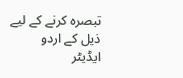تبصرہ کرنے کے لیے ذیل کے اردو ایڈیٹر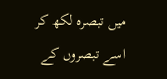میں تبصرہ لکھ کر اسے تبصروں کے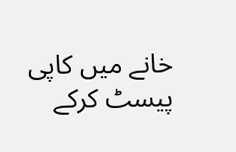خانے میں کاپی پیسٹ کرکے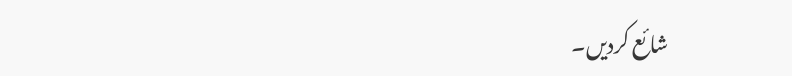شائع کردیں۔